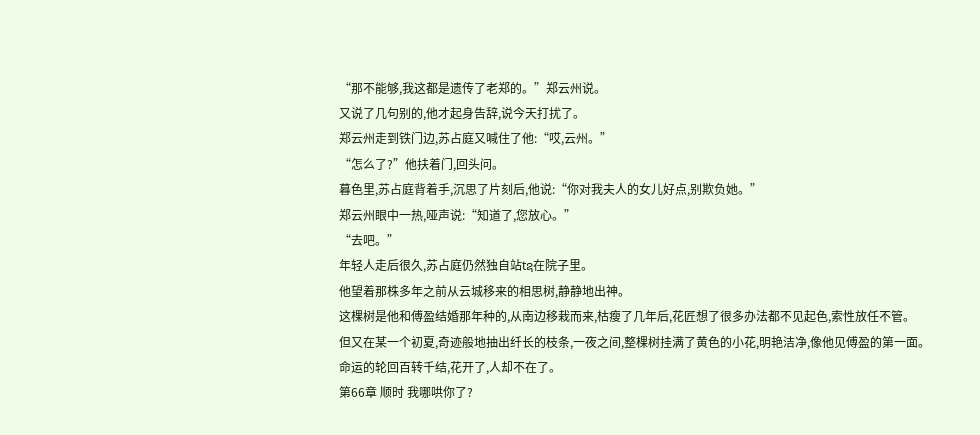“那不能够,我这都是遗传了老郑的。”郑云州说。
又说了几句别的,他才起身告辞,说今天打扰了。
郑云州走到铁门边,苏占庭又喊住了他:“哎,云州。”
“怎么了?”他扶着门,回头问。
暮色里,苏占庭背着手,沉思了片刻后,他说:“你对我夫人的女儿好点,别欺负她。”
郑云州眼中一热,哑声说:“知道了,您放心。”
“去吧。”
年轻人走后很久,苏占庭仍然独自站tຊ在院子里。
他望着那株多年之前从云城移来的相思树,静静地出神。
这棵树是他和傅盈结婚那年种的,从南边移栽而来,枯瘦了几年后,花匠想了很多办法都不见起色,索性放任不管。
但又在某一个初夏,奇迹般地抽出纤长的枝条,一夜之间,整棵树挂满了黄色的小花,明艳洁净,像他见傅盈的第一面。
命运的轮回百转千结,花开了,人却不在了。
第66章 顺时 我哪哄你了?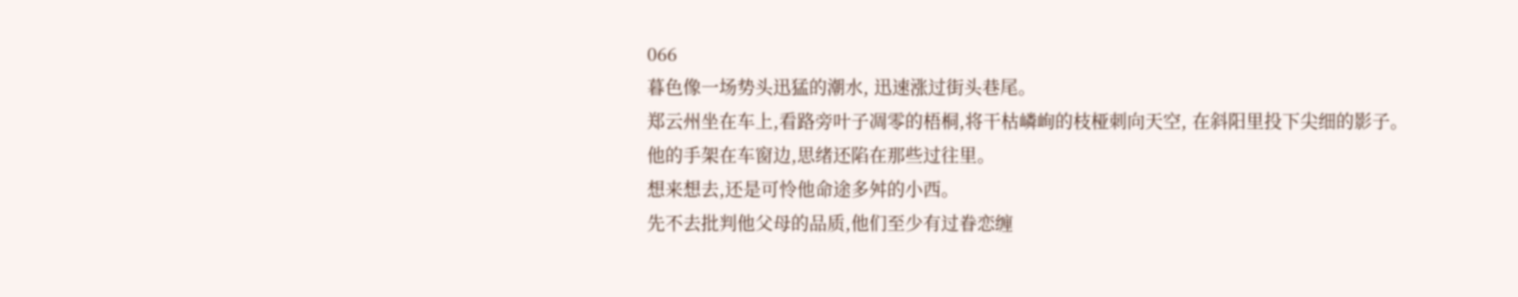066
暮色像一场势头迅猛的潮水, 迅速涨过街头巷尾。
郑云州坐在车上,看路旁叶子凋零的梧桐,将干枯嶙峋的枝桠刺向天空, 在斜阳里投下尖细的影子。
他的手架在车窗边,思绪还陷在那些过往里。
想来想去,还是可怜他命途多舛的小西。
先不去批判他父母的品质,他们至少有过眷恋缠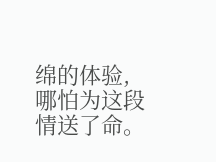绵的体验, 哪怕为这段情送了命。